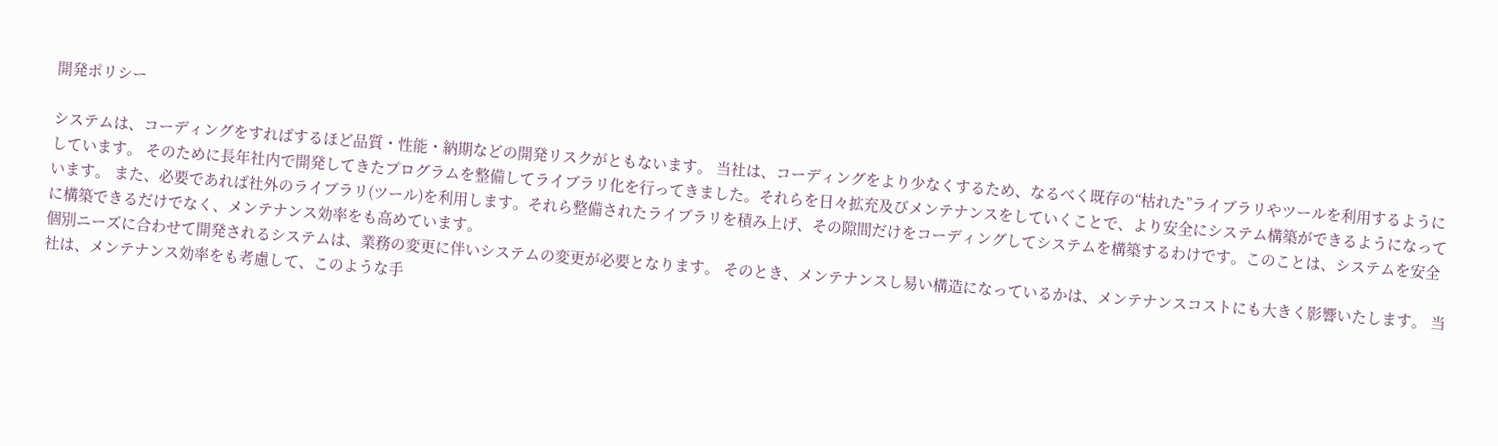開発ポリシー

システムは、コーディングをすればするほど品質・性能・納期などの開発リスクがともないます。 当社は、コーディングをより少なくするため、なるべく既存の“枯れた”ライブラリやツールを利用するようにしています。 そのために長年社内で開発してきたプログラムを整備してライブラリ化を行ってきました。それらを日々拡充及びメンテナンスをしていくことで、より安全にシステム構築ができるようになっています。 また、必要であれば社外のライブラリ(ツール)を利用します。それら整備されたライブラリを積み上げ、その隙間だけをコーディングしてシステムを構築するわけです。このことは、システムを安全に構築できるだけでなく、メンテナンス効率をも高めています。
個別ニーズに合わせて開発されるシステムは、業務の変更に伴いシステムの変更が必要となります。 そのとき、メンテナンスし易い構造になっているかは、メンテナンスコストにも大きく影響いたします。 当社は、メンテナンス効率をも考慮して、このような手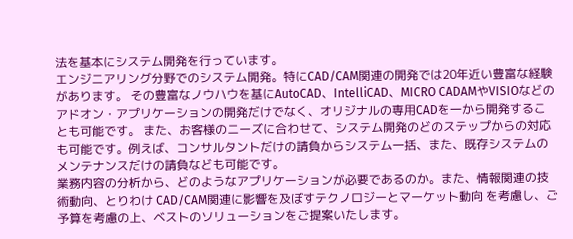法を基本にシステム開発を行っています。
エンジニアリング分野でのシステム開発。特にCAD/CAM関連の開発では20年近い豊富な経験があります。 その豊富なノウハウを基にAutoCAD、IntelliCAD、MICRO CADAMやVISIOなどのアドオン・アプリケーションの開発だけでなく、オリジナルの専用CADを一から開発することも可能です。 また、お客様のニーズに合わせて、システム開発のどのステップからの対応も可能です。例えば、コンサルタントだけの請負からシステム一括、また、既存システムのメンテナンスだけの請負なども可能です。
業務内容の分析から、どのようなアプリケーションが必要であるのか。また、情報関連の技術動向、とりわけ CAD/CAM関連に影響を及ぼすテクノロジーとマーケット動向 を考慮し、ご予算を考慮の上、ベストのソリューションをご提案いたします。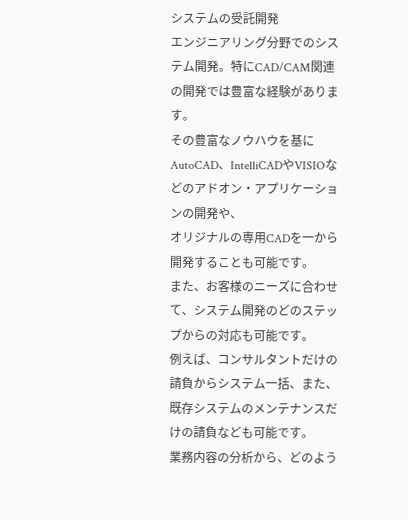システムの受託開発
エンジニアリング分野でのシステム開発。特にCAD/CAM関連の開発では豊富な経験があります。
その豊富なノウハウを基にAutoCAD、IntelliCADやVISIOなどのアドオン・アプリケーションの開発や、
オリジナルの専用CADを一から開発することも可能です。
また、お客様のニーズに合わせて、システム開発のどのステップからの対応も可能です。
例えば、コンサルタントだけの請負からシステム一括、また、既存システムのメンテナンスだけの請負なども可能です。
業務内容の分析から、どのよう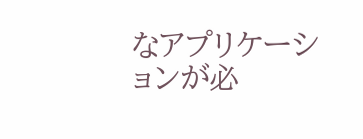なアプリケーションが必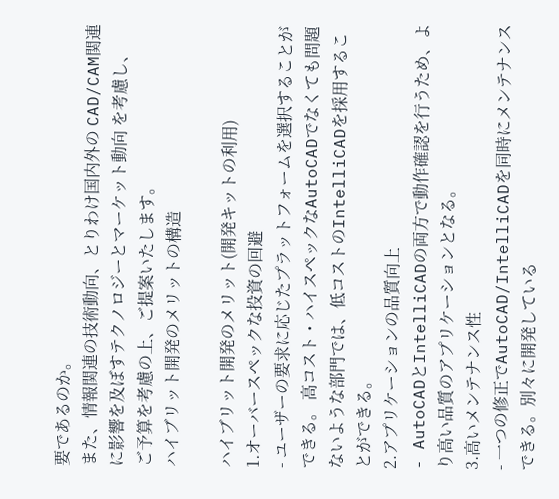要であるのか。
また、情報関連の技術動向、とりわけ国内外の CAD/CAM関連に影響を及ぼすテクノロジーとマーケット動向 を考慮し、
ご予算を考慮の上、ご提案いたします。
ハイブリット開発のメリットの構造

ハイブリット開発のメリット(開発キットの利用)
1.オーバースペックな投資の回避
- ユーザーの要求に応じたプラットフォームを選択することができる。 高コスト・ハイスペックなAutoCADでなくても問題ないような部門では、低コストのIntelliCADを採用することができる。
2.アプリケーションの品質向上
- AutoCADとIntelliCADの両方で動作確認を行うため、より高い品質のアプリケーションとなる。
3.高いメンテナンス性
- 一つの修正でAutoCAD/IntelliCADを同時にメンテナンスできる。別々に開発している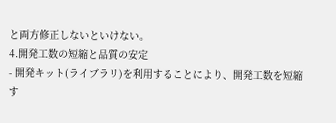と両方修正しないといけない。
4.開発工数の短縮と品質の安定
- 開発キット(ライブラリ)を利用することにより、開発工数を短縮す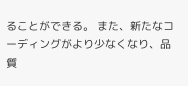ることができる。 また、新たなコーディングがより少なくなり、品質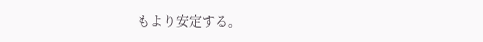もより安定する。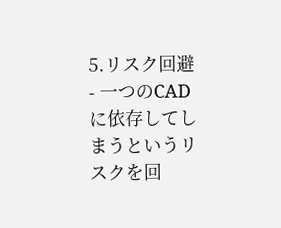5.リスク回避
- 一つのCADに依存してしまうというリスクを回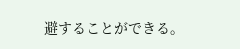避することができる。